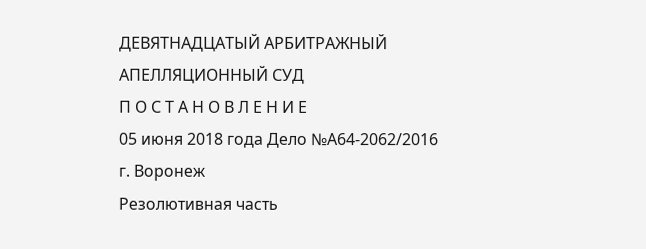ДЕВЯТНАДЦАТЫЙ АРБИТРАЖНЫЙ
АПЕЛЛЯЦИОННЫЙ СУД
П О С Т А Н О В Л Е Н И Е
05 июня 2018 года Дело №А64-2062/2016
г. Воронеж
Резолютивная часть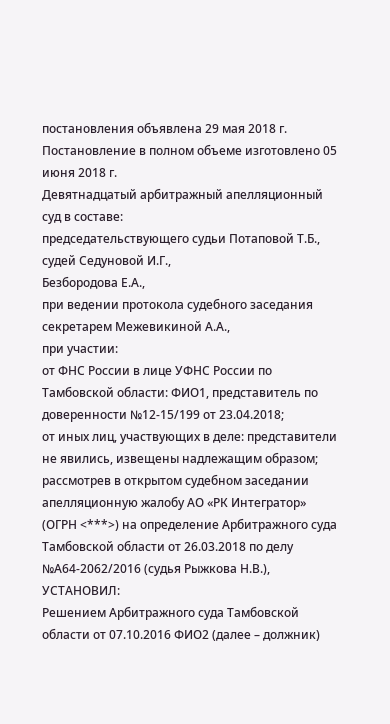постановления объявлена 29 мая 2018 г.
Постановление в полном объеме изготовлено 05 июня 2018 г.
Девятнадцатый арбитражный апелляционный суд в составе:
председательствующего судьи Потаповой Т.Б.,
судей Седуновой И.Г.,
Безбородова Е.А.,
при ведении протокола судебного заседания секретарем Межевикиной А.А.,
при участии:
от ФНС России в лице УФНС России по Тамбовской области: ФИО1, представитель по доверенности №12-15/199 от 23.04.2018;
от иных лиц, участвующих в деле: представители не явились, извещены надлежащим образом;
рассмотрев в открытом судебном заседании апелляционную жалобу АО «РК Интегратор» (ОГРН <***>) на определение Арбитражного суда Тамбовской области от 26.03.2018 по делу №А64-2062/2016 (судья Рыжкова Н.В.),
УСТАНОВИЛ:
Решением Арбитражного суда Тамбовской области от 07.10.2016 ФИО2 (далее – должник)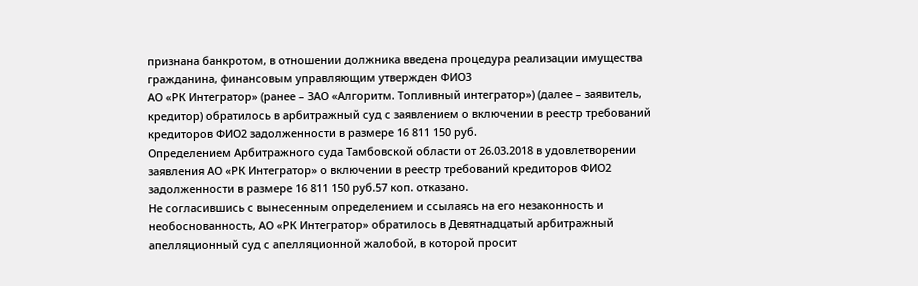признана банкротом, в отношении должника введена процедура реализации имущества гражданина, финансовым управляющим утвержден ФИО3
АО «РК Интегратор» (ранее – ЗАО «Алгоритм. Топливный интегратор») (далее – заявитель, кредитор) обратилось в арбитражный суд с заявлением о включении в реестр требований кредиторов ФИО2 задолженности в размере 16 811 150 руб.
Определением Арбитражного суда Тамбовской области от 26.03.2018 в удовлетворении заявления АО «РК Интегратор» о включении в реестр требований кредиторов ФИО2 задолженности в размере 16 811 150 руб.57 коп. отказано.
Не согласившись с вынесенным определением и ссылаясь на его незаконность и необоснованность, АО «РК Интегратор» обратилось в Девятнадцатый арбитражный апелляционный суд с апелляционной жалобой, в которой просит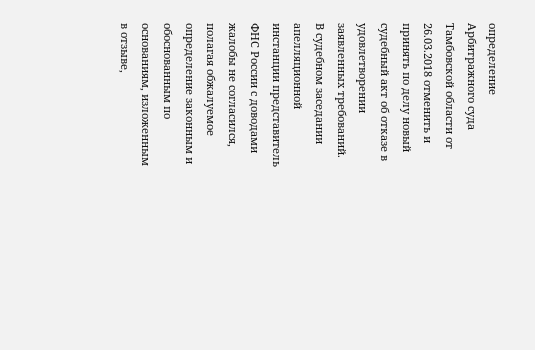определение Арбитражного суда Тамбовской области от 26.03.2018 отменить и принять по делу новый судебный акт об отказе в удовлетворении заявленных требований.
В судебном заседании апелляционной инстанции представитель ФНС России с доводами жалобы не согласился, полагая обжалуемое определение законным и обоснованным по основаниям, изложенным в отзыве,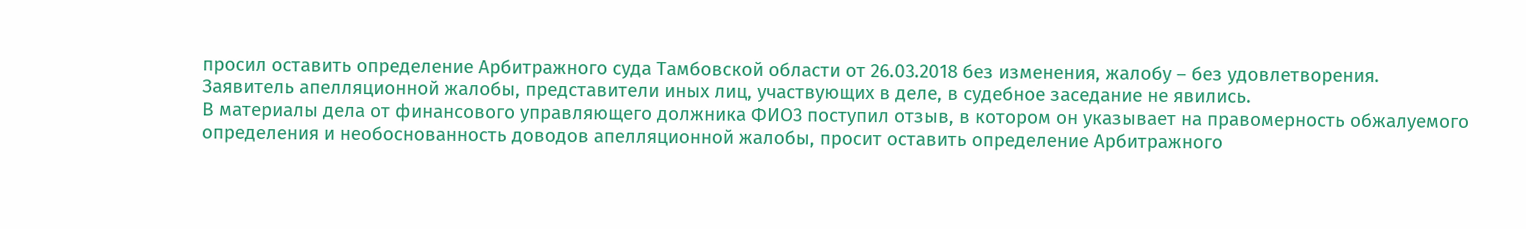просил оставить определение Арбитражного суда Тамбовской области от 26.03.2018 без изменения, жалобу – без удовлетворения.
Заявитель апелляционной жалобы, представители иных лиц, участвующих в деле, в судебное заседание не явились.
В материалы дела от финансового управляющего должника ФИО3 поступил отзыв, в котором он указывает на правомерность обжалуемого определения и необоснованность доводов апелляционной жалобы, просит оставить определение Арбитражного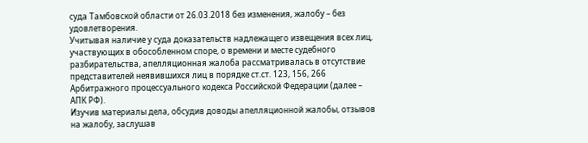суда Тамбовской области от 26.03.2018 без изменения, жалобу – без удовлетворения.
Учитывая наличие у суда доказательств надлежащего извещения всех лиц, участвующих в обособленном споре, о времени и месте судебного разбирательства, апелляционная жалоба рассматривалась в отсутствие представителей неявившихся лиц в порядке ст.ст. 123, 156, 266 Арбитражного процессуального кодекса Российской Федерации (далее – АПК РФ).
Изучив материалы дела, обсудив доводы апелляционной жалобы, отзывов на жалобу, заслушав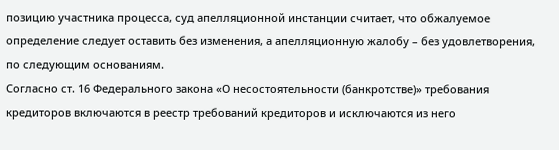позицию участника процесса, суд апелляционной инстанции считает, что обжалуемое определение следует оставить без изменения, а апелляционную жалобу – без удовлетворения, по следующим основаниям.
Согласно ст. 16 Федерального закона «О несостоятельности (банкротстве)» требования кредиторов включаются в реестр требований кредиторов и исключаются из него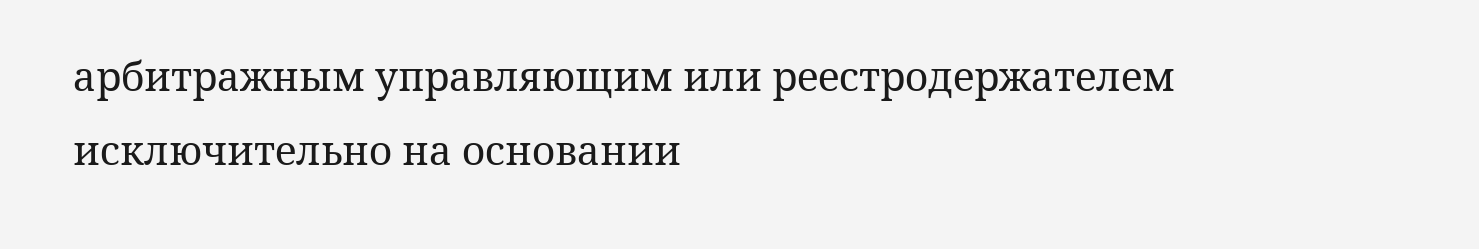арбитражным управляющим или реестродержателем исключительно на основании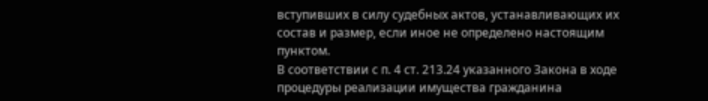вступивших в силу судебных актов, устанавливающих их состав и размер, если иное не определено настоящим пунктом.
В соответствии с п. 4 ст. 213.24 указанного Закона в ходе процедуры реализации имущества гражданина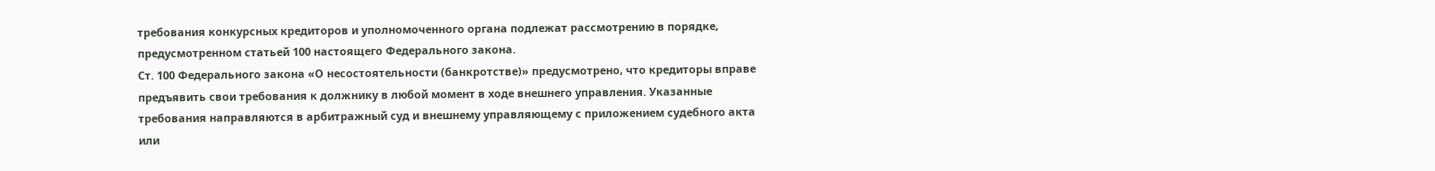требования конкурсных кредиторов и уполномоченного органа подлежат рассмотрению в порядке, предусмотренном статьей 100 настоящего Федерального закона.
Ст. 100 Федерального закона «О несостоятельности (банкротстве)» предусмотрено, что кредиторы вправе предъявить свои требования к должнику в любой момент в ходе внешнего управления. Указанные требования направляются в арбитражный суд и внешнему управляющему с приложением судебного акта или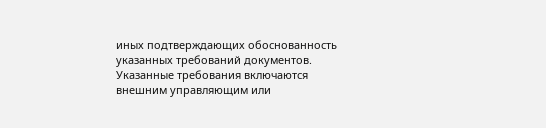иных подтверждающих обоснованность указанных требований документов. Указанные требования включаются внешним управляющим или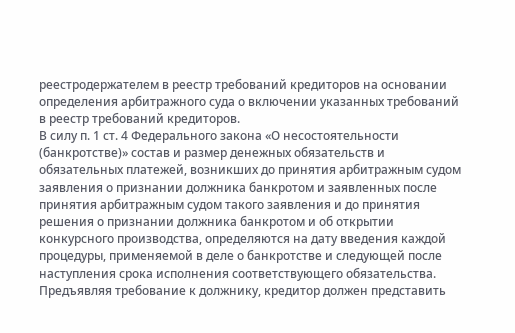реестродержателем в реестр требований кредиторов на основании определения арбитражного суда о включении указанных требований в реестр требований кредиторов.
В силу п. 1 ст. 4 Федерального закона «О несостоятельности (банкротстве)» состав и размер денежных обязательств и обязательных платежей, возникших до принятия арбитражным судом заявления о признании должника банкротом и заявленных после принятия арбитражным судом такого заявления и до принятия решения о признании должника банкротом и об открытии конкурсного производства, определяются на дату введения каждой процедуры, применяемой в деле о банкротстве и следующей после наступления срока исполнения соответствующего обязательства.
Предъявляя требование к должнику, кредитор должен представить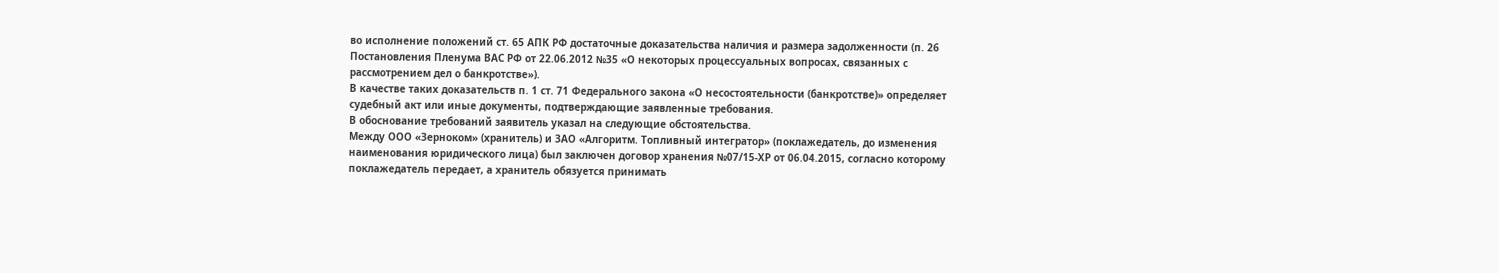во исполнение положений ст. 65 АПК РФ достаточные доказательства наличия и размера задолженности (п. 26 Постановления Пленума ВАС РФ от 22.06.2012 №35 «О некоторых процессуальных вопросах, связанных с рассмотрением дел о банкротстве»).
В качестве таких доказательств п. 1 ст. 71 Федерального закона «О несостоятельности (банкротстве)» определяет судебный акт или иные документы, подтверждающие заявленные требования.
В обоснование требований заявитель указал на следующие обстоятельства.
Между ООО «Зерноком» (хранитель) и ЗАО «Алгоритм. Топливный интегратор» (поклажедатель, до изменения наименования юридического лица) был заключен договор хранения №07/15-ХР от 06.04.2015, согласно которому поклажедатель передает, а хранитель обязуется принимать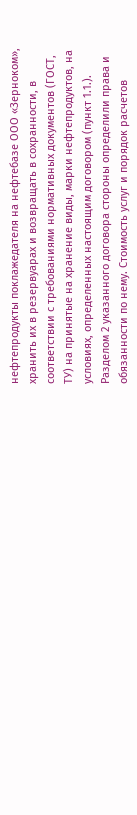нефтепродукты поклажедателя на нефтебазе ООО «Зерноком», хранить их в резервуарах и возвращать в сохранности, в соответствии с требованиями нормативных документов (ГОСТ, ТУ) на принятые на хранение виды, марки нефтепродуктов, на условиях, определенных настоящим договором (пункт 1.1.).
Разделом 2 указанного договора стороны определили права и обязанности по нему. Стоимость услуг и порядок расчетов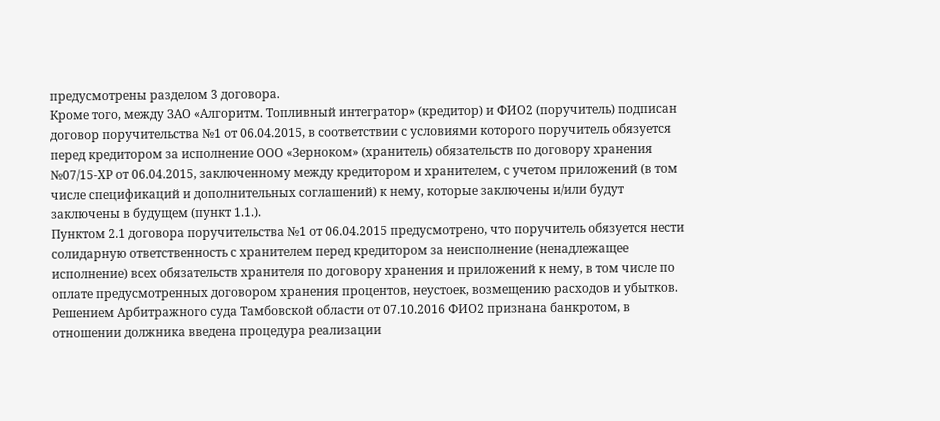предусмотрены разделом 3 договора.
Кроме того, между ЗАО «Алгоритм. Топливный интегратор» (кредитор) и ФИО2 (поручитель) подписан договор поручительства №1 от 06.04.2015, в соответствии с условиями которого поручитель обязуется перед кредитором за исполнение ООО «Зерноком» (хранитель) обязательств по договору хранения №07/15-ХР от 06.04.2015, заключенному между кредитором и хранителем, с учетом приложений (в том числе спецификаций и дополнительных соглашений) к нему, которые заключены и/или будут заключены в будущем (пункт 1.1.).
Пунктом 2.1 договора поручительства №1 от 06.04.2015 предусмотрено, что поручитель обязуется нести солидарную ответственность с хранителем перед кредитором за неисполнение (ненадлежащее исполнение) всех обязательств хранителя по договору хранения и приложений к нему, в том числе по оплате предусмотренных договором хранения процентов, неустоек, возмещению расходов и убытков.
Решением Арбитражного суда Тамбовской области от 07.10.2016 ФИО2 признана банкротом, в отношении должника введена процедура реализации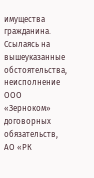имущества гражданина.
Ссылаясь на вышеуказанные обстоятельства, неисполнение ООО «Зерноком» договорных обязательств, АО «РК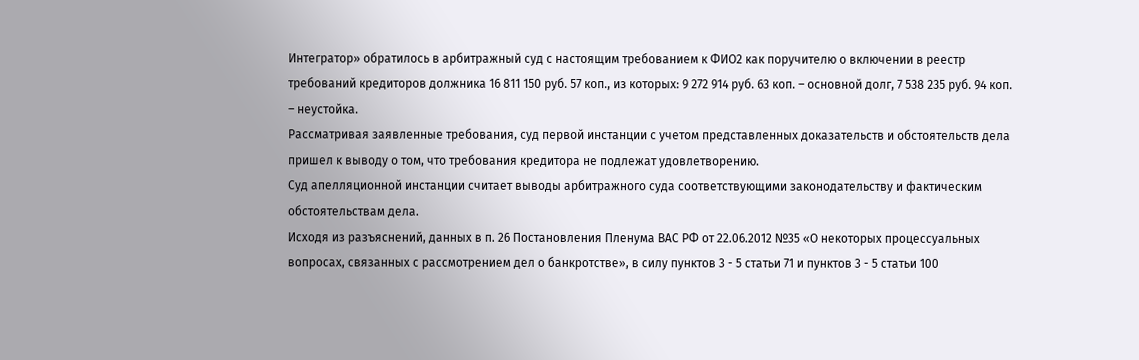Интегратор» обратилось в арбитражный суд с настоящим требованием к ФИО2 как поручителю о включении в реестр требований кредиторов должника 16 811 150 руб. 57 коп., из которых: 9 272 914 руб. 63 коп. – основной долг, 7 538 235 руб. 94 коп. – неустойка.
Рассматривая заявленные требования, суд первой инстанции с учетом представленных доказательств и обстоятельств дела пришел к выводу о том, что требования кредитора не подлежат удовлетворению.
Суд апелляционной инстанции считает выводы арбитражного суда соответствующими законодательству и фактическим обстоятельствам дела.
Исходя из разъяснений, данных в п. 26 Постановления Пленума ВАС РФ от 22.06.2012 №35 «О некоторых процессуальных вопросах, связанных с рассмотрением дел о банкротстве», в силу пунктов 3 - 5 статьи 71 и пунктов 3 - 5 статьи 100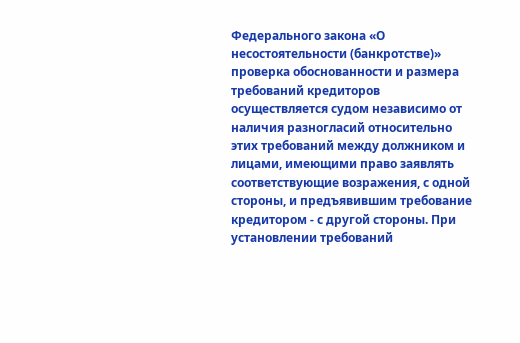Федерального закона «О несостоятельности (банкротстве)» проверка обоснованности и размера требований кредиторов осуществляется судом независимо от наличия разногласий относительно этих требований между должником и лицами, имеющими право заявлять соответствующие возражения, с одной стороны, и предъявившим требование кредитором - с другой стороны. При установлении требований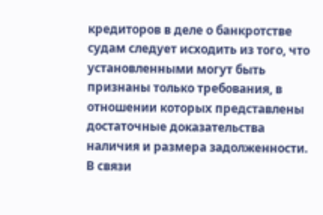кредиторов в деле о банкротстве судам следует исходить из того, что установленными могут быть признаны только требования, в отношении которых представлены достаточные доказательства наличия и размера задолженности.
В связи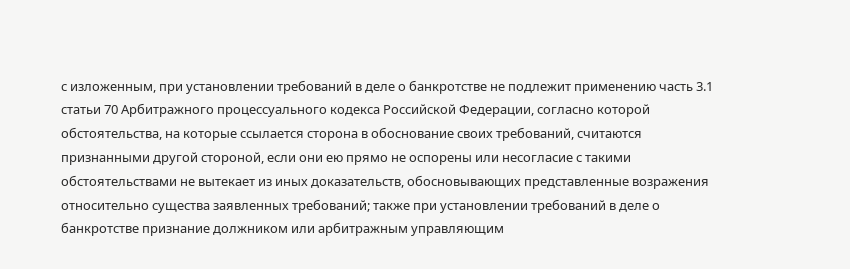с изложенным, при установлении требований в деле о банкротстве не подлежит применению часть 3.1 статьи 70 Арбитражного процессуального кодекса Российской Федерации, согласно которой обстоятельства, на которые ссылается сторона в обоснование своих требований, считаются признанными другой стороной, если они ею прямо не оспорены или несогласие с такими обстоятельствами не вытекает из иных доказательств, обосновывающих представленные возражения относительно существа заявленных требований; также при установлении требований в деле о банкротстве признание должником или арбитражным управляющим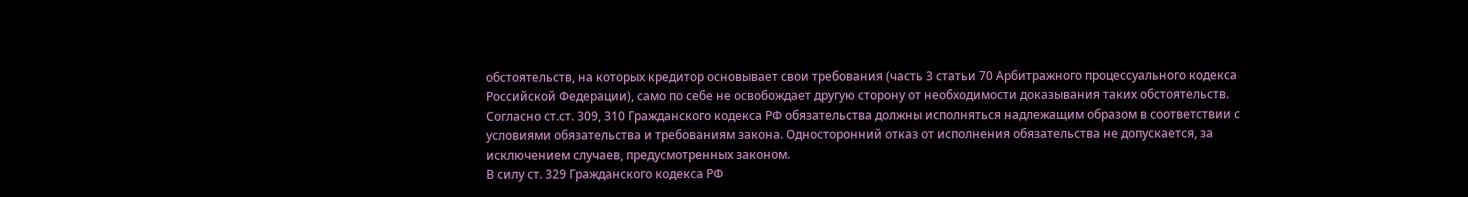обстоятельств, на которых кредитор основывает свои требования (часть 3 статьи 70 Арбитражного процессуального кодекса Российской Федерации), само по себе не освобождает другую сторону от необходимости доказывания таких обстоятельств.
Согласно ст.ст. 309, 310 Гражданского кодекса РФ обязательства должны исполняться надлежащим образом в соответствии с условиями обязательства и требованиям закона. Односторонний отказ от исполнения обязательства не допускается, за исключением случаев, предусмотренных законом.
В силу ст. 329 Гражданского кодекса РФ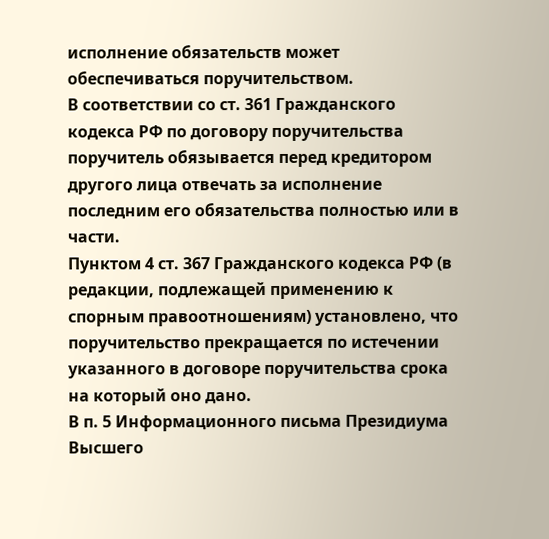исполнение обязательств может обеспечиваться поручительством.
В соответствии со ст. 361 Гражданского кодекса РФ по договору поручительства поручитель обязывается перед кредитором другого лица отвечать за исполнение последним его обязательства полностью или в части.
Пунктом 4 ст. 367 Гражданского кодекса РФ (в редакции, подлежащей применению к спорным правоотношениям) установлено, что поручительство прекращается по истечении указанного в договоре поручительства срока на который оно дано.
В п. 5 Информационного письма Президиума Высшего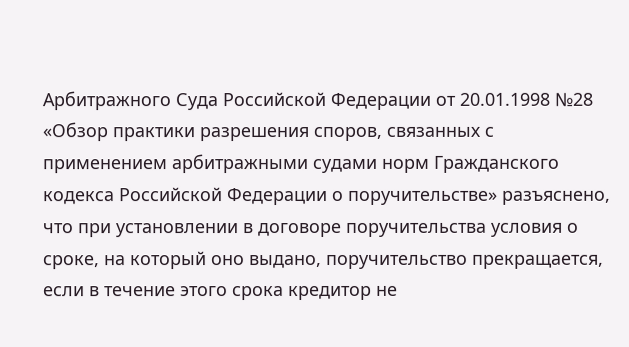Арбитражного Суда Российской Федерации от 20.01.1998 №28 «Обзор практики разрешения споров, связанных с применением арбитражными судами норм Гражданского кодекса Российской Федерации о поручительстве» разъяснено, что при установлении в договоре поручительства условия о сроке, на который оно выдано, поручительство прекращается, если в течение этого срока кредитор не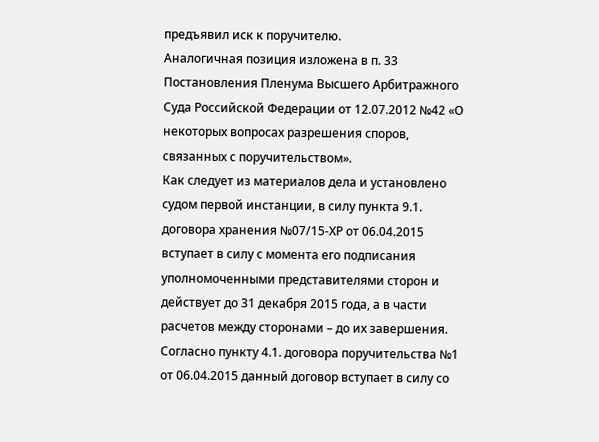предъявил иск к поручителю.
Аналогичная позиция изложена в п. 33 Постановления Пленума Высшего Арбитражного Суда Российской Федерации от 12.07.2012 №42 «О некоторых вопросах разрешения споров, связанных с поручительством».
Как следует из материалов дела и установлено судом первой инстанции, в силу пункта 9.1. договора хранения №07/15-ХР от 06.04.2015 вступает в силу с момента его подписания уполномоченными представителями сторон и действует до 31 декабря 2015 года, а в части расчетов между сторонами – до их завершения.
Согласно пункту 4.1. договора поручительства №1 от 06.04.2015 данный договор вступает в силу со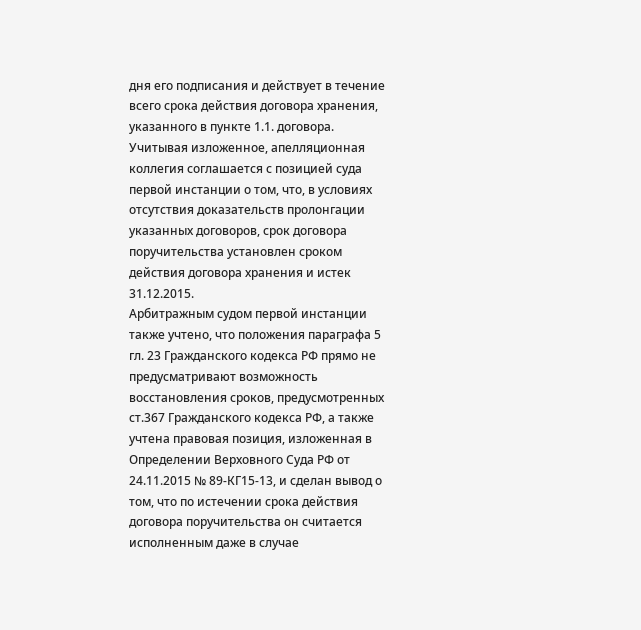дня его подписания и действует в течение всего срока действия договора хранения, указанного в пункте 1.1. договора.
Учитывая изложенное, апелляционная коллегия соглашается с позицией суда первой инстанции о том, что, в условиях отсутствия доказательств пролонгации указанных договоров, срок договора поручительства установлен сроком действия договора хранения и истек 31.12.2015.
Арбитражным судом первой инстанции также учтено, что положения параграфа 5 гл. 23 Гражданского кодекса РФ прямо не предусматривают возможность восстановления сроков, предусмотренных ст.367 Гражданского кодекса РФ, а также учтена правовая позиция, изложенная в Определении Верховного Суда РФ от 24.11.2015 № 89-КГ15-13, и сделан вывод о том, что по истечении срока действия договора поручительства он считается исполненным даже в случае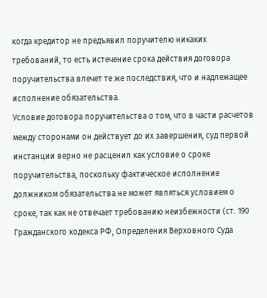когда кредитор не предъявил поручителю никаких требований, то есть истечение срока действия договора поручительства влечет те же последствия, что и надлежащее исполнение обязательства.
Условие договора поручительства о том, что в части расчетов между сторонами он действует до их завершения, суд первой инстанции верно не расценил как условие о сроке поручительства, поскольку фактическое исполнение должником обязательства не может являться условием о сроке, так как не отвечает требованию неизбежности (ст. 190 Гражданского кодекса РФ, Определения Верховного Суда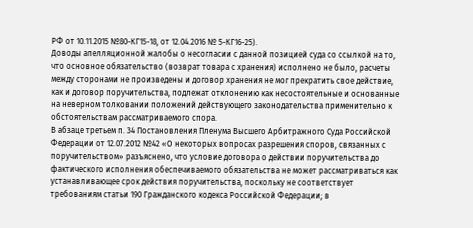РФ от 10.11.2015 №80-КГ15-18, от 12.04.2016 № 5-КГ16-25).
Доводы апелляционной жалобы о несогласии с данной позицией суда со ссылкой на то, что основное обязательство (возврат товара с хранения) исполнено не было, расчеты между сторонами не произведены и договор хранения не мог прекратить свое действие, как и договор поручительства, подлежат отклонению как несостоятельные и основанные на неверном толковании положений действующего законодательства применительно к обстоятельствам рассматриваемого спора.
В абзаце третьем п. 34 Постановления Пленума Высшего Арбитражного Суда Российской Федерации от 12.07.2012 №42 «О некоторых вопросах разрешения споров, связанных с поручительством» разъяснено, что условие договора о действии поручительства до фактического исполнения обеспечиваемого обязательства не может рассматриваться как устанавливающее срок действия поручительства, поскольку не соответствует требованиям статьи 190 Гражданского кодекса Российской Федерации; в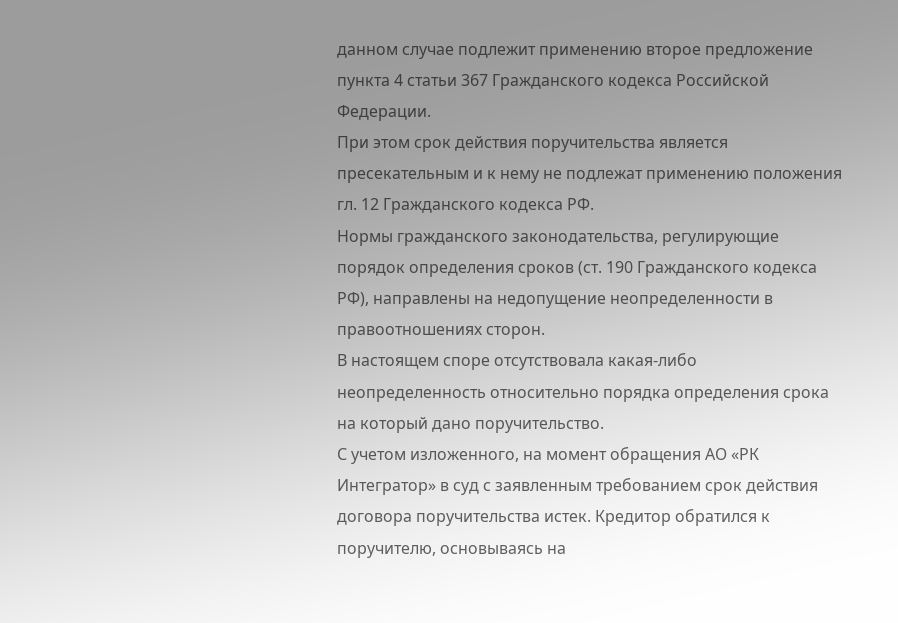данном случае подлежит применению второе предложение пункта 4 статьи 367 Гражданского кодекса Российской Федерации.
При этом срок действия поручительства является пресекательным и к нему не подлежат применению положения гл. 12 Гражданского кодекса РФ.
Нормы гражданского законодательства, регулирующие порядок определения сроков (ст. 190 Гражданского кодекса РФ), направлены на недопущение неопределенности в правоотношениях сторон.
В настоящем споре отсутствовала какая-либо неопределенность относительно порядка определения срока на который дано поручительство.
С учетом изложенного, на момент обращения АО «РК Интегратор» в суд с заявленным требованием срок действия договора поручительства истек. Кредитор обратился к поручителю, основываясь на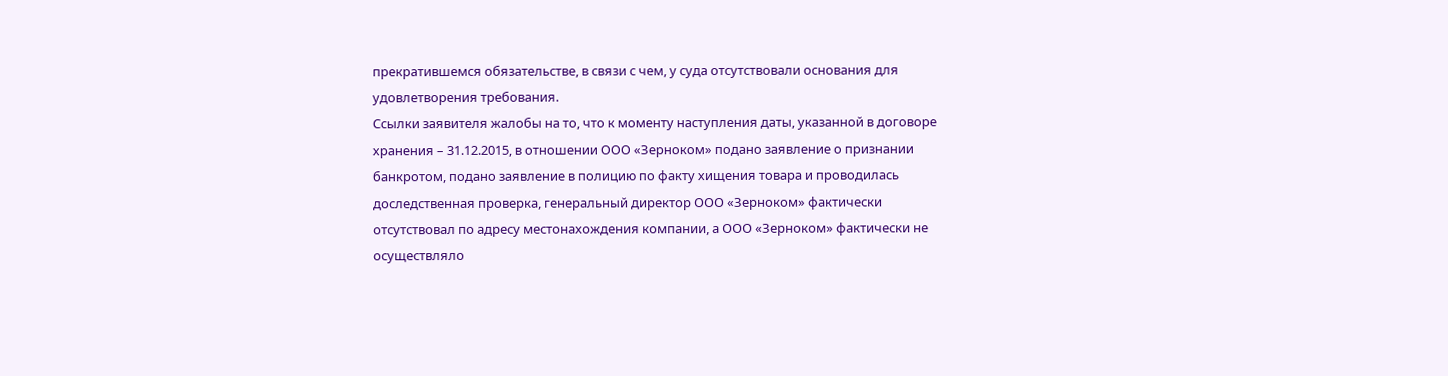прекратившемся обязательстве, в связи с чем, у суда отсутствовали основания для удовлетворения требования.
Ссылки заявителя жалобы на то, что к моменту наступления даты, указанной в договоре хранения – 31.12.2015, в отношении ООО «Зерноком» подано заявление о признании банкротом, подано заявление в полицию по факту хищения товара и проводилась доследственная проверка, генеральный директор ООО «Зерноком» фактически отсутствовал по адресу местонахождения компании, а ООО «Зерноком» фактически не осуществляло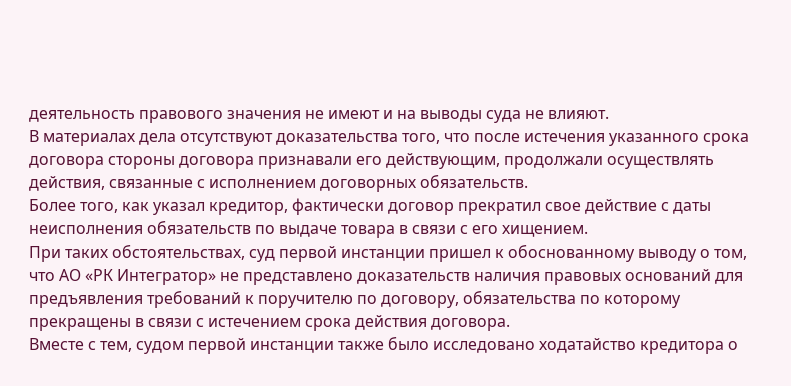деятельность правового значения не имеют и на выводы суда не влияют.
В материалах дела отсутствуют доказательства того, что после истечения указанного срока договора стороны договора признавали его действующим, продолжали осуществлять действия, связанные с исполнением договорных обязательств.
Более того, как указал кредитор, фактически договор прекратил свое действие с даты неисполнения обязательств по выдаче товара в связи с его хищением.
При таких обстоятельствах, суд первой инстанции пришел к обоснованному выводу о том, что АО «РК Интегратор» не представлено доказательств наличия правовых оснований для предъявления требований к поручителю по договору, обязательства по которому прекращены в связи с истечением срока действия договора.
Вместе с тем, судом первой инстанции также было исследовано ходатайство кредитора о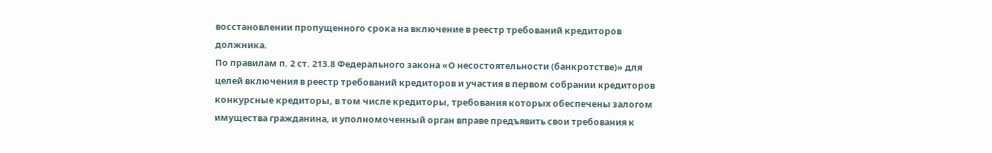восстановлении пропущенного срока на включение в реестр требований кредиторов должника.
По правилам п. 2 ст. 213.8 Федерального закона «О несостоятельности (банкротстве)» для целей включения в реестр требований кредиторов и участия в первом собрании кредиторов конкурсные кредиторы, в том числе кредиторы, требования которых обеспечены залогом имущества гражданина, и уполномоченный орган вправе предъявить свои требования к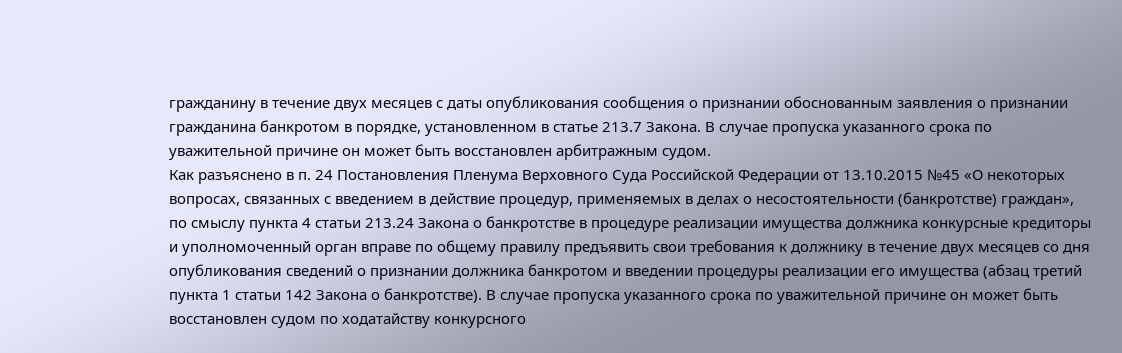гражданину в течение двух месяцев с даты опубликования сообщения о признании обоснованным заявления о признании гражданина банкротом в порядке, установленном в статье 213.7 Закона. В случае пропуска указанного срока по уважительной причине он может быть восстановлен арбитражным судом.
Как разъяснено в п. 24 Постановления Пленума Верховного Суда Российской Федерации от 13.10.2015 №45 «О некоторых вопросах, связанных с введением в действие процедур, применяемых в делах о несостоятельности (банкротстве) граждан», по смыслу пункта 4 статьи 213.24 Закона о банкротстве в процедуре реализации имущества должника конкурсные кредиторы и уполномоченный орган вправе по общему правилу предъявить свои требования к должнику в течение двух месяцев со дня опубликования сведений о признании должника банкротом и введении процедуры реализации его имущества (абзац третий пункта 1 статьи 142 Закона о банкротстве). В случае пропуска указанного срока по уважительной причине он может быть восстановлен судом по ходатайству конкурсного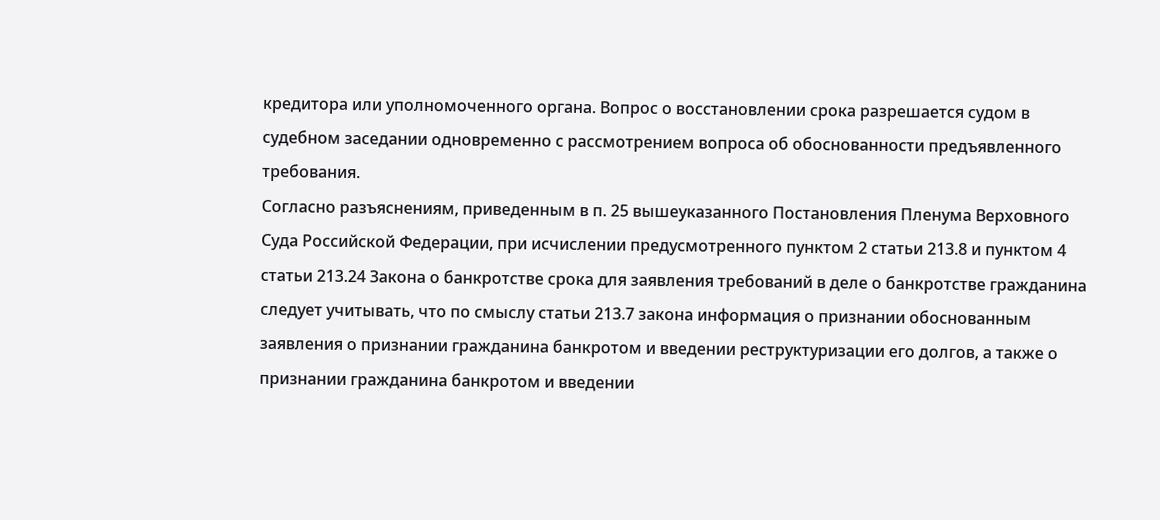кредитора или уполномоченного органа. Вопрос о восстановлении срока разрешается судом в судебном заседании одновременно с рассмотрением вопроса об обоснованности предъявленного требования.
Согласно разъяснениям, приведенным в п. 25 вышеуказанного Постановления Пленума Верховного Суда Российской Федерации, при исчислении предусмотренного пунктом 2 статьи 213.8 и пунктом 4 статьи 213.24 Закона о банкротстве срока для заявления требований в деле о банкротстве гражданина следует учитывать, что по смыслу статьи 213.7 закона информация о признании обоснованным заявления о признании гражданина банкротом и введении реструктуризации его долгов, а также о признании гражданина банкротом и введении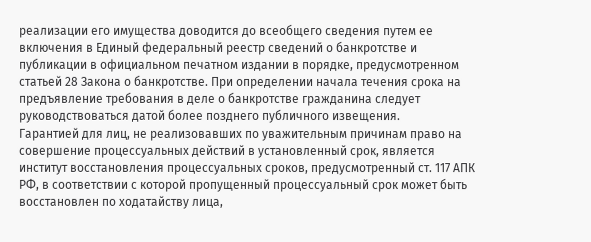реализации его имущества доводится до всеобщего сведения путем ее включения в Единый федеральный реестр сведений о банкротстве и публикации в официальном печатном издании в порядке, предусмотренном статьей 28 Закона о банкротстве. При определении начала течения срока на предъявление требования в деле о банкротстве гражданина следует руководствоваться датой более позднего публичного извещения.
Гарантией для лиц, не реализовавших по уважительным причинам право на совершение процессуальных действий в установленный срок, является институт восстановления процессуальных сроков, предусмотренный ст. 117 АПК РФ, в соответствии с которой пропущенный процессуальный срок может быть восстановлен по ходатайству лица,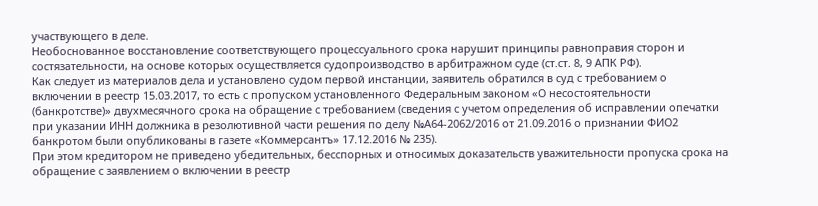участвующего в деле.
Необоснованное восстановление соответствующего процессуального срока нарушит принципы равноправия сторон и состязательности, на основе которых осуществляется судопроизводство в арбитражном суде (ст.ст. 8, 9 АПК РФ).
Как следует из материалов дела и установлено судом первой инстанции, заявитель обратился в суд с требованием о включении в реестр 15.03.2017, то есть с пропуском установленного Федеральным законом «О несостоятельности (банкротстве)» двухмесячного срока на обращение с требованием (сведения с учетом определения об исправлении опечатки при указании ИНН должника в резолютивной части решения по делу №А64-2062/2016 от 21.09.2016 о признании ФИО2 банкротом были опубликованы в газете «Коммерсантъ» 17.12.2016 № 235).
При этом кредитором не приведено убедительных, бесспорных и относимых доказательств уважительности пропуска срока на обращение с заявлением о включении в реестр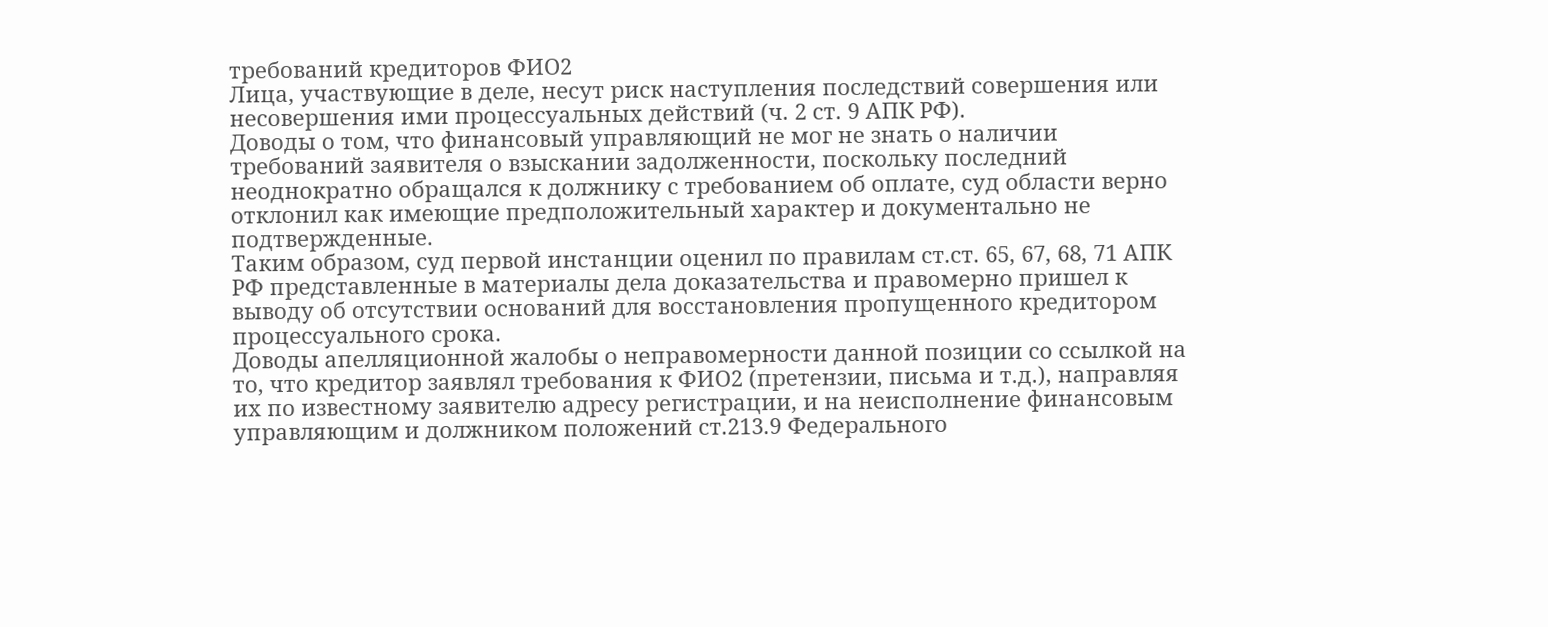требований кредиторов ФИО2
Лица, участвующие в деле, несут риск наступления последствий совершения или несовершения ими процессуальных действий (ч. 2 ст. 9 АПК РФ).
Доводы о том, что финансовый управляющий не мог не знать о наличии
требований заявителя о взыскании задолженности, поскольку последний
неоднократно обращался к должнику с требованием об оплате, суд области верно отклонил как имеющие предположительный характер и документально не подтвержденные.
Таким образом, суд первой инстанции оценил по правилам ст.ст. 65, 67, 68, 71 АПК РФ представленные в материалы дела доказательства и правомерно пришел к выводу об отсутствии оснований для восстановления пропущенного кредитором процессуального срока.
Доводы апелляционной жалобы о неправомерности данной позиции со ссылкой на то, что кредитор заявлял требования к ФИО2 (претензии, письма и т.д.), направляя их по известному заявителю адресу регистрации, и на неисполнение финансовым управляющим и должником положений ст.213.9 Федерального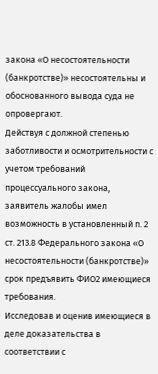закона «О несостоятельности (банкротстве)» несостоятельны и обоснованного вывода суда не опровергают.
Действуя с должной степенью заботливости и осмотрительности с учетом требований процессуального закона, заявитель жалобы имел возможность в установленный п. 2 ст. 213.8 Федерального закона «О несостоятельности (банкротстве)» срок предъявить ФИО2 имеющиеся требования.
Исследовав и оценив имеющиеся в деле доказательства в соответствии с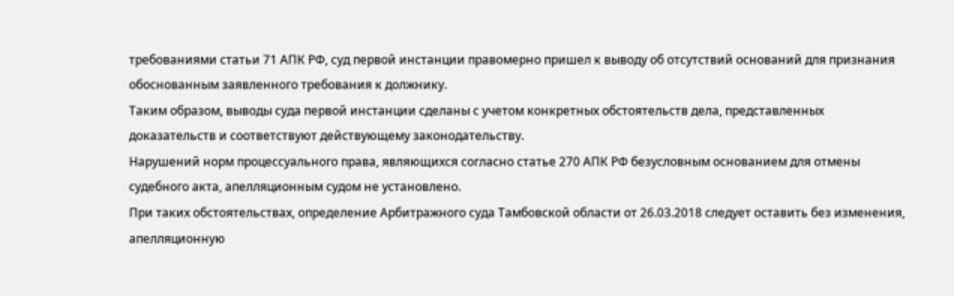требованиями статьи 71 АПК РФ, суд первой инстанции правомерно пришел к выводу об отсутствий оснований для признания обоснованным заявленного требования к должнику.
Таким образом, выводы суда первой инстанции сделаны с учетом конкретных обстоятельств дела, представленных доказательств и соответствуют действующему законодательству.
Нарушений норм процессуального права, являющихся согласно статье 270 АПК РФ безусловным основанием для отмены судебного акта, апелляционным судом не установлено.
При таких обстоятельствах, определение Арбитражного суда Тамбовской области от 26.03.2018 следует оставить без изменения, апелляционную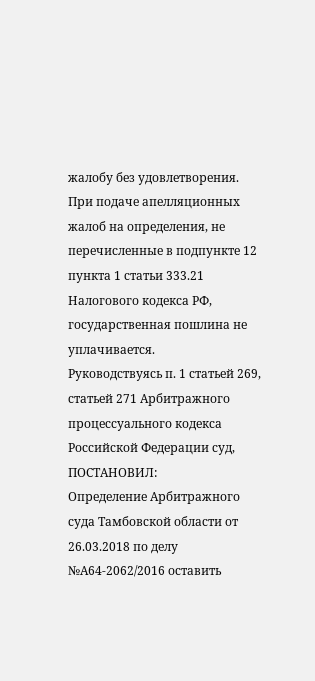жалобу без удовлетворения.
При подаче апелляционных жалоб на определения, не перечисленные в подпункте 12 пункта 1 статьи 333.21 Налогового кодекса РФ, государственная пошлина не уплачивается.
Руководствуясь п. 1 статьей 269, статьей 271 Арбитражного процессуального кодекса Российской Федерации суд,
ПОСТАНОВИЛ:
Определение Арбитражного суда Тамбовской области от 26.03.2018 по делу №А64-2062/2016 оставить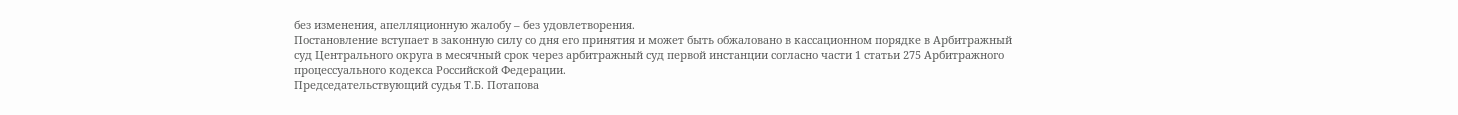без изменения, апелляционную жалобу – без удовлетворения.
Постановление вступает в законную силу со дня его принятия и может быть обжаловано в кассационном порядке в Арбитражный суд Центрального округа в месячный срок через арбитражный суд первой инстанции согласно части 1 статьи 275 Арбитражного процессуального кодекса Российской Федерации.
Председательствующий судья Т.Б. Потапова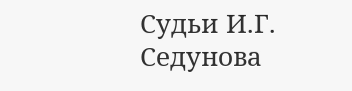Судьи И.Г. Седунова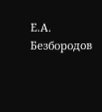Е.А. Безбородов